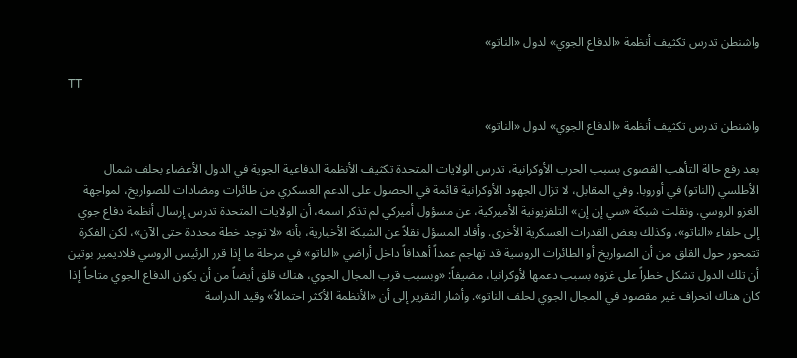واشنطن تدرس تكثيف أنظمة «الدفاع الجوي» لدول «الناتو»

TT

واشنطن تدرس تكثيف أنظمة «الدفاع الجوي» لدول «الناتو»

بعد رفع حالة التأهب القصوى بسبب الحرب الأوكرانية، تدرس الولايات المتحدة تكثيف الأنظمة الدفاعية الجوية في الدول الأعضاء بحلف شمال الأطلسي (الناتو) في أوروبا. وفي المقابل، لا تزال الجهود الأوكرانية قائمة في الحصول على الدعم العسكري من طائرات ومضادات للصواريخ، لمواجهة الغزو الروسي. ونقلت شبكة «سي إن إن» التلفزيونية الأميركية، عن مسؤول أميركي لم تذكر اسمه، أن الولايات المتحدة تدرس إرسال أنظمة دفاع جوي إلى حلفاء «الناتو»، وكذلك بعض القدرات العسكرية الأخرى. وأفاد المسؤل نقلاً عن الشبكة الأخبارية، بأنه «لا توجد خطة محددة حتى الآن»، لكن الفكرة تتمحور حول القلق من أن الصواريخ أو الطائرات الروسية قد تهاجم عمداً أهدافاً داخل أراضي «الناتو» في مرحلة ما إذا قرر الرئيس الروسي فلاديمير بوتين أن تلك الدول تشكل خطراً على غزوه بسبب دعمها لأوكرانيا، مضيفاً: «وبسبب قرب المجال الجوي، هناك قلق أيضاً من أن يكون الدفاع الجوي متاحاً إذا كان هناك انحراف غير مقصود في المجال الجوي لحلف الناتو». وأشار التقرير إلى أن «الأنظمة الأكثر احتمالاً» وقيد الدراسة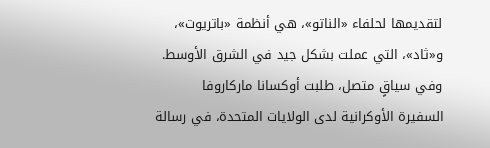لتقديمها لحلفاء «الناتو»، هي أنظمة «باتريوت»، و«ثاد»، التي عملت بشكل جيد في الشرق الأوسط. وفي سياقٍ متصل، طلبت أوكسانا ماركاروفا السفيرة الأوكرانية لدى الولايات المتحدة، في رسالة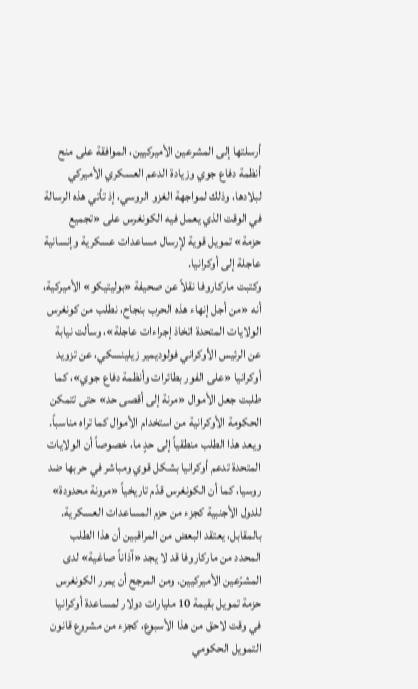أرسلتها إلى المشرعين الأميركيين، الموافقة على منح أنظمة دفاع جوي وزيادة الدعم العسكري الأميركي لبلادها، وذلك لمواجهة الغزو الروسي، إذ تأتي هذه الرسالة في الوقت الذي يعمل فيه الكونغرس على «تجميع حزمة» تمويل قوية لإرسال مساعدات عسكرية وإنسانية عاجلة إلى أوكرانيا.
وكتبت ماركاروفا نقلاً عن صحيفة «بوليتيكو» الأميركية، أنه «من أجل إنهاء هذه الحرب بنجاح، نطلب من كونغرس الولايات المتحدة اتخاذ إجراءات عاجلة»، وسألت نيابة عن الرئيس الأوكراني فولوديمير زيلينسكي، عن تزويد أوكرانيا «على الفور بطائرات وأنظمة دفاع جوي»، كما طلبت جعل الأموال «مرنة إلى أقصى حد» حتى تتمكن الحكومة الأوكرانية من استخدام الأموال كما تراه مناسباً. ويعد هذا الطلب منطقياً إلى حدٍ ما، خصوصاً أن الولايات المتحدة تدعم أوكرانيا بشكل قوي ومباشر في حربها ضد روسيا، كما أن الكونغرس قدّم تاريخياً «مرونة محدودة» للدول الأجنبية كجزء من حزم المساعدات العسكرية.
بالمقابل، يعتقد البعض من المراقبين أن هذا الطلب المحدد من ماركاروفا قد لا يجد «آذاناً صاغية» لدى المشرّعين الأميركيين. ومن المرجح أن يمرر الكونغرس حزمة تمويل بقيمة 10 مليارات دولار لمساعدة أوكرانيا في وقت لاحق من هذا الأسبوع، كجزء من مشروع قانون التمويل الحكومي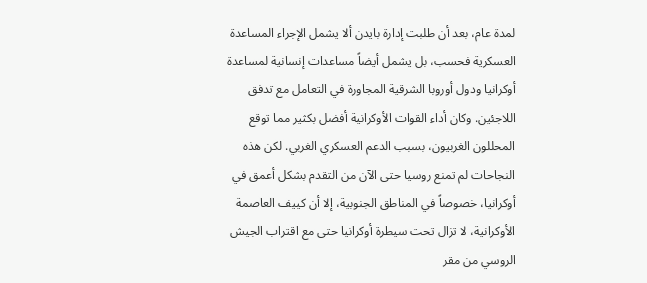لمدة عام، بعد أن طلبت إدارة بايدن ألا يشمل الإجراء المساعدة العسكرية فحسب، بل يشمل أيضاً مساعدات إنسانية لمساعدة أوكرانيا ودول أوروبا الشرقية المجاورة في التعامل مع تدفق اللاجئين. وكان أداء القوات الأوكرانية أفضل بكثير مما توقع المحللون الغربيون، بسبب الدعم العسكري الغربي. لكن هذه النجاحات لم تمنع روسيا حتى الآن من التقدم بشكل أعمق في أوكرانيا، خصوصاً في المناطق الجنوبية، إلا أن كييف العاصمة الأوكرانية، لا تزال تحت سيطرة أوكرانيا حتى مع اقتراب الجيش الروسي من مقر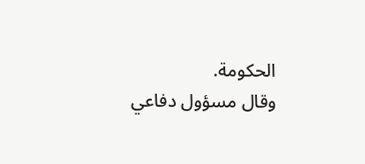الحكومة.
وقال مسؤول دفاعي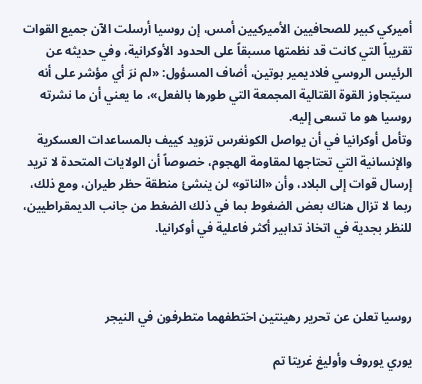أميركي كبير للصحافيين الأميركيين أمس، إن روسيا أرسلت الآن جميع القوات تقريباً التي كانت قد نظمتها مسبقاً على الحدود الأوكرانية، وفي حديثه عن الرئيس الروسي فلاديمير بوتين، أضاف المسؤول: «لم نرَ أي مؤشر على أنه سيتجاوز القوة القتالية المجمعة التي طورها بالفعل»، ما يعني أن ما نشرته روسيا هو ما تسعى إليه.
وتأمل أوكرانيا في أن يواصل الكونغرس تزويد كييف بالمساعدات العسكرية والإنسانية التي تحتاجها لمقاومة الهجوم، خصوصاً أن الولايات المتحدة لا تريد إرسال قوات إلى البلاد، وأن «الناتو» لن ينشئ منطقة حظر طيران، ومع ذلك، ربما لا تزال هناك بعض الضغوط بما في ذلك الضغط من جانب الديمقراطيين، للنظر بجدية في اتخاذ تدابير أكثر فاعلية في أوكرانيا.



روسيا تعلن عن تحرير رهينتين اختطفهما متطرفون في النيجر

يوري يوروف وأوليغ غريتا تم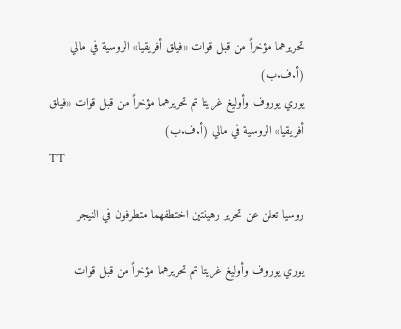تحريرهما مؤخراً من قبل قوات «فيلق أفريقيا» الروسية في مالي (أ.ف.ب)
يوري يوروف وأوليغ غريتا تم تحريرهما مؤخراً من قبل قوات «فيلق أفريقيا» الروسية في مالي (أ.ف.ب)
TT

روسيا تعلن عن تحرير رهينتين اختطفهما متطرفون في النيجر

يوري يوروف وأوليغ غريتا تم تحريرهما مؤخراً من قبل قوات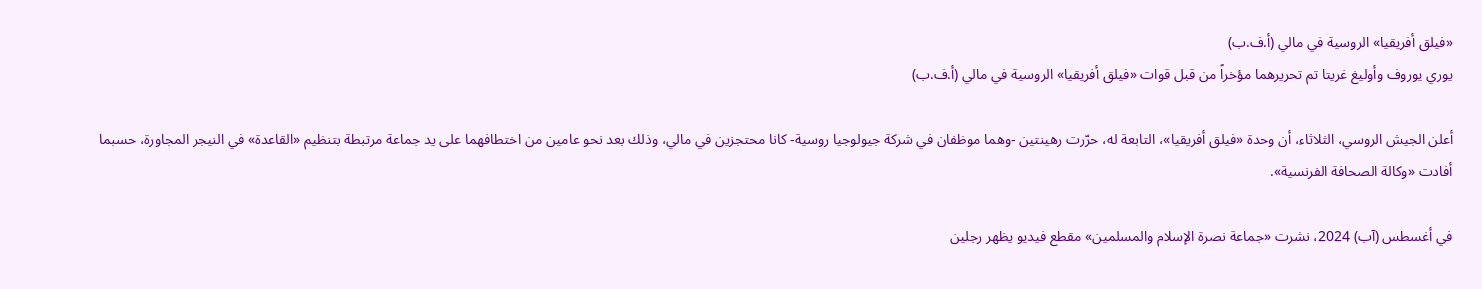«فيلق أفريقيا» الروسية في مالي (أ.ف.ب)
يوري يوروف وأوليغ غريتا تم تحريرهما مؤخراً من قبل قوات «فيلق أفريقيا» الروسية في مالي (أ.ف.ب)

أعلن الجيش الروسي، الثلاثاء، أن وحدة «فيلق أفريقيا»، التابعة له، حرّرت رهينتين -وهما موظفان في شركة جيولوجيا روسية- كانا محتجزين في مالي، وذلك بعد نحو عامين من اختطافهما على يد جماعة مرتبطة بتنظيم «القاعدة» في النيجر المجاورة، حسبما أفادت «وكالة الصحافة الفرنسية».

في أغسطس (آب) 2024، نشرت «جماعة نصرة الإسلام والمسلمين» مقطع فيديو يظهر رجلين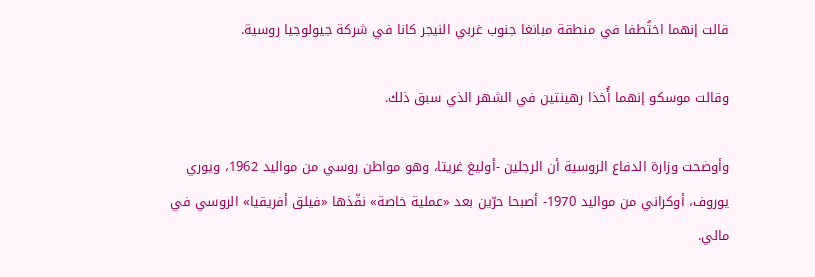قالت إنهما اختُطفا في منطقة مبانغا جنوب غربي النيجر كانا في شركة جيولوجيا روسية.

وقالت موسكو إنهما أُخذا رهينتين في الشهر الذي سبق ذلك.

وأوضحت وزارة الدفاع الروسية أن الرجلين -أوليغ غريتا، وهو مواطن روسي من مواليد 1962، ويوري يوروف، أوكراني من مواليد 1970- أصبحا حرّين بعد «عملية خاصة» نفّذها «فيلق أفريقيا» الروسي في مالي.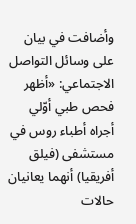وأضافت في بيان على وسائل التواصل الاجتماعي: «أظهر فحص طبي أوّلي أجراه أطباء روس في مستشفى (فيلق أفريقيا) أنهما يعانيان حالات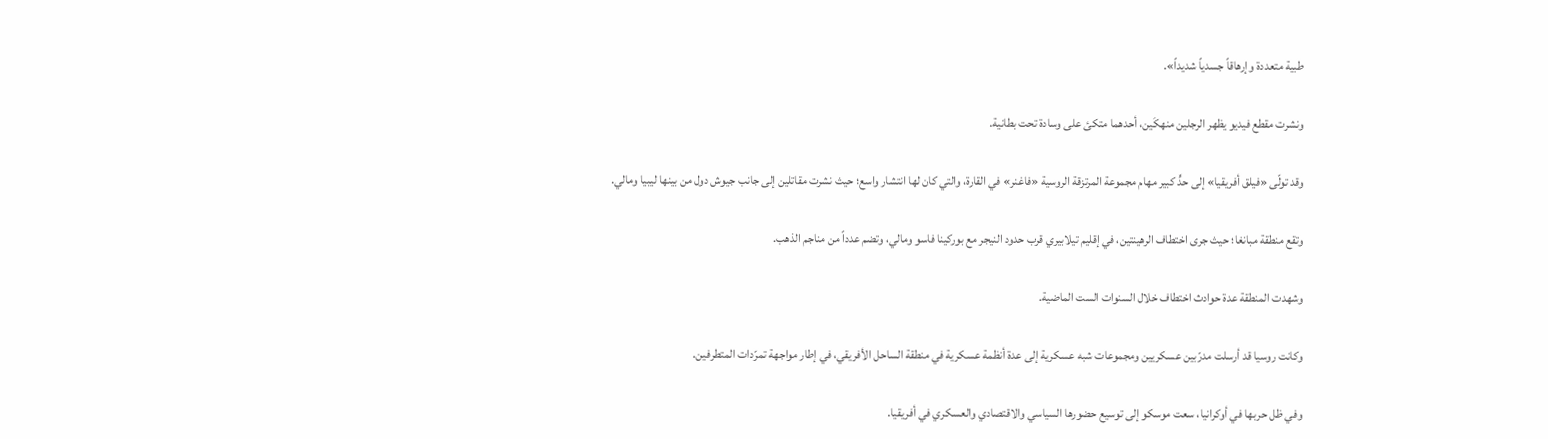طبية متعددة وإرهاقاً جسدياً شديداً».

ونشرت مقطع فيديو يظهر الرجلين منهكَين، أحدهما متكئ على وسادة تحت بطانية.

وقد تولّى «فيلق أفريقيا» إلى حدٍّ كبير مهام مجموعة المرتزقة الروسية «فاغنر» في القارة، والتي كان لها انتشار واسع؛ حيث نشرت مقاتلين إلى جانب جيوش دول من بينها ليبيا ومالي.

وتقع منطقة مبانغا؛ حيث جرى اختطاف الرهينتين، في إقليم تيلابيري قرب حدود النيجر مع بوركينا فاسو ومالي، وتضم عدداً من مناجم الذهب.

وشهدت المنطقة عدة حوادث اختطاف خلال السنوات الست الماضية.

وكانت روسيا قد أرسلت مدرّبين عسكريين ومجموعات شبه عسكرية إلى عدة أنظمة عسكرية في منطقة الساحل الأفريقي، في إطار مواجهة تمرّدات المتطرفين.

وفي ظل حربها في أوكرانيا، سعت موسكو إلى توسيع حضورها السياسي والاقتصادي والعسكري في أفريقيا.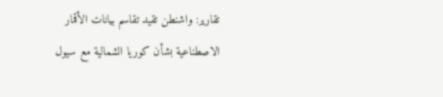تقارير: واشنطن تقيد تقاسم بيانات الأقمار الاصطناعية بشأن كوريا الشمالية مع سيول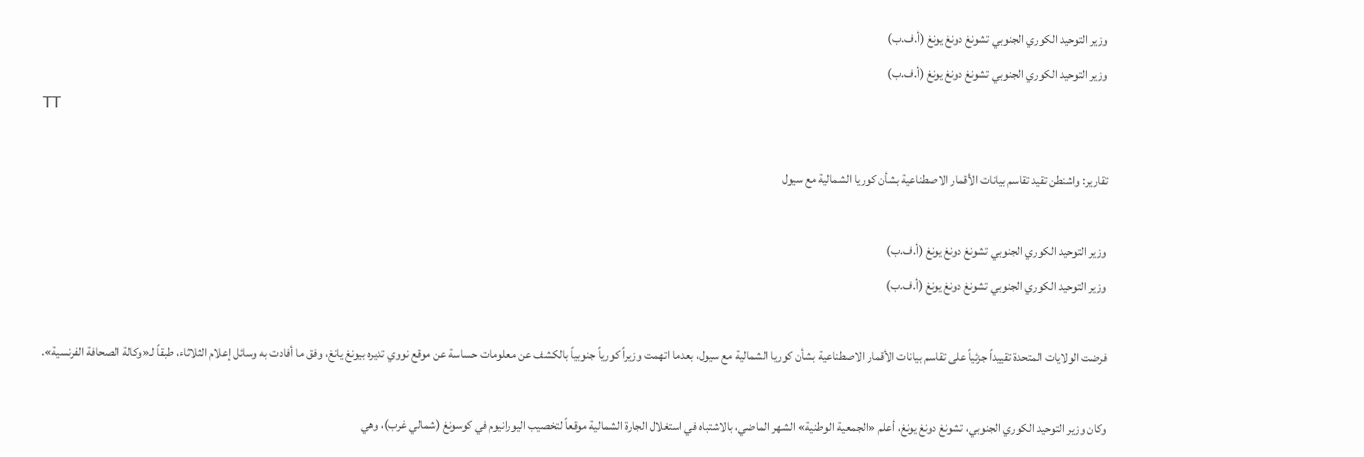وزير التوحيد الكوري الجنوبي تشونغ دونغ يونغ (أ.ف.ب)
وزير التوحيد الكوري الجنوبي تشونغ دونغ يونغ (أ.ف.ب)
TT

تقارير: واشنطن تقيد تقاسم بيانات الأقمار الاصطناعية بشأن كوريا الشمالية مع سيول

وزير التوحيد الكوري الجنوبي تشونغ دونغ يونغ (أ.ف.ب)
وزير التوحيد الكوري الجنوبي تشونغ دونغ يونغ (أ.ف.ب)

فرضت الولايات المتحدة تقييداً جزئياً على تقاسم بيانات الأقمار الاصطناعية بشأن كوريا الشمالية مع سيول، بعدما اتهمت وزيراً كورياً جنوبياً بالكشف عن معلومات حساسة عن موقع نووي تديره بيونغ يانغ، وفق ما أفادت به وسائل إعلام الثلاثاء، طبقاً لـ«وكالة الصحافة الفرنسية».

وكان وزير التوحيد الكوري الجنوبي، تشونغ دونغ يونغ، أعلم «الجمعية الوطنية» الشهر الماضي، بالاشتباه في استغلال الجارة الشمالية موقعاً لتخصيب اليورانيوم في كوسونغ (شمالي غرب)، وهي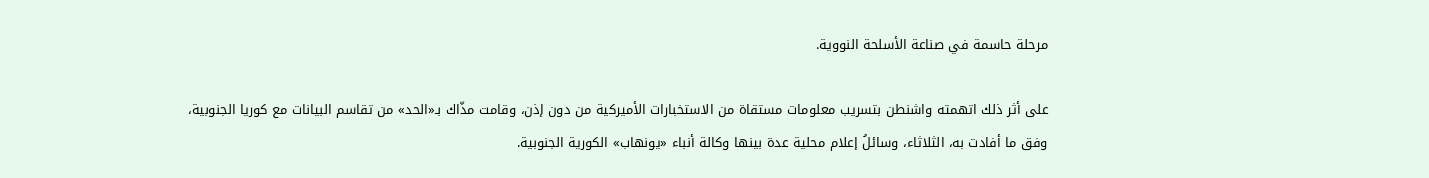مرحلة حاسمة في صناعة الأسلحة النووية.

على أثر ذلك اتهمته واشنطن بتسريب معلومات مستقاة من الاستخبارات الأميركية من دون إذن، وقامت مذّاك بـ«الحد» من تقاسم البيانات مع كوريا الجنوبية، وفق ما أفادت به، الثلاثاء، وسائلُ إعلام محلية عدة بينها وكالة أنباء «يونهاب» الكورية الجنوبية.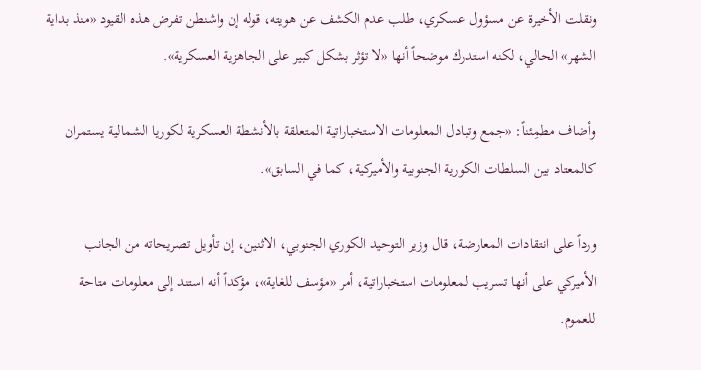ونقلت الأخيرة عن مسؤول عسكري، طلب عدم الكشف عن هويته، قوله إن واشنطن تفرض هذه القيود «منذ بداية الشهر» الحالي، لكنه استدرك موضحاً أنها «لا تؤثر بشكل كبير على الجاهزية العسكرية».

وأضاف مطمِئناً: «جمع وتبادل المعلومات الاستخباراتية المتعلقة بالأنشطة العسكرية لكوريا الشمالية يستمران كالمعتاد بين السلطات الكورية الجنوبية والأميركية، كما في السابق».

ورداً على انتقادات المعارضة، قال وزير التوحيد الكوري الجنوبي، الاثنين، إن تأويل تصريحاته من الجانب الأميركي على أنها تسريب لمعلومات استخباراتية، أمر «مؤسف للغاية»، مؤكداً أنه استند إلى معلومات متاحة للعموم.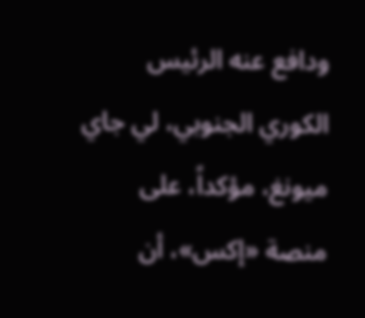ودافع عنه الرئيس الكوري الجنوبي، لي جاي ميونغ، مؤكداً، على منصة «إكس»، أن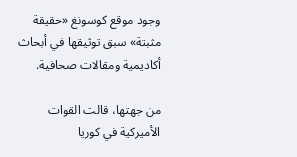وجود موقع كوسونغ «حقيقة مثبتة» سبق توثيقها في أبحاث أكاديمية ومقالات صحافية.

من جهتها، قالت القوات الأميركية في كوريا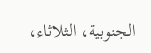الجنوبية، الثلاثاء،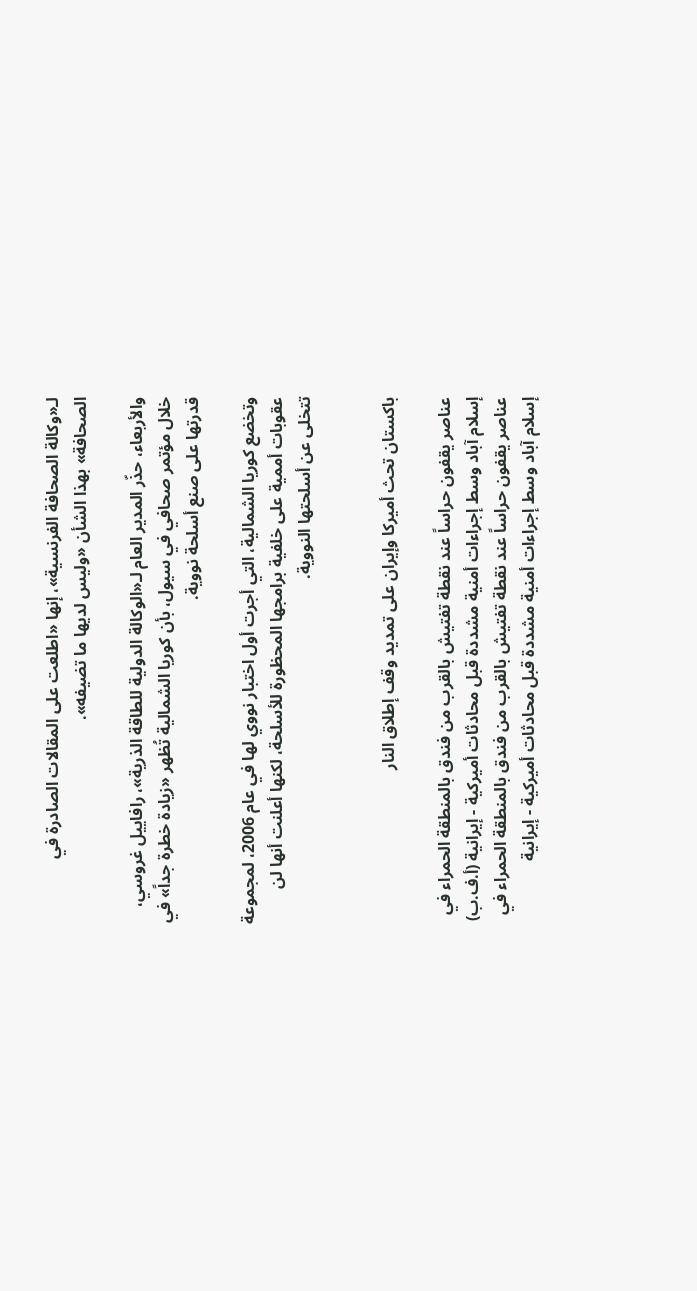لـ«وكالة الصحافة الفرنسية»، إنها «اطلعت على المقالات الصادرة في الصحافة» بهذا الشأن «وليس لديها ما تضيفه».

والأربعاء، حذّر المدير العام لـ«الوكالة الدولية للطاقة الذرية»، رافاييل غروسي، خلال مؤتمر صحافي في سيول، بأن كوريا الشمالية تُظهر «زيادة خطرة جداً» في قدرتها على صنع أسلحة نووية.

وتخضع كوريا الشمالية، التي أجرت أول اختبار نووي لها في عام 2006، لمجموعة عقوبات أممية على خلفية برامجها المحظورة للأسلحة، لكنها أعلنت أنها لن تتخلى عن أسلحتها النووية.


باكستان تحث أميركا وإيران على تمديد وقف إطلاق النار

عناصر يقفون حراساً عند نقطة تفتيش بالقرب من فندق بالمنطقة الحمراء في إسلام آباد وسط إجراءات أمنية مشددة قبل محادثات أميركية - إيرانية (أ.ف.ب)
عناصر يقفون حراساً عند نقطة تفتيش بالقرب من فندق بالمنطقة الحمراء في إسلام آباد وسط إجراءات أمنية مشددة قبل محادثات أميركية - إيرانية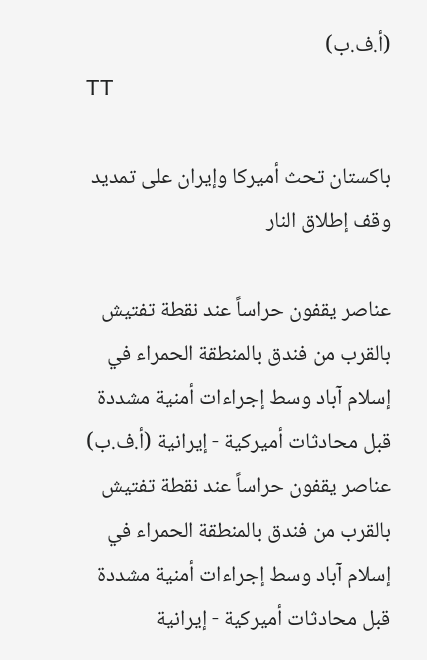(أ.ف.ب)
TT

باكستان تحث أميركا وإيران على تمديد وقف إطلاق النار

عناصر يقفون حراساً عند نقطة تفتيش بالقرب من فندق بالمنطقة الحمراء في إسلام آباد وسط إجراءات أمنية مشددة قبل محادثات أميركية - إيرانية (أ.ف.ب)
عناصر يقفون حراساً عند نقطة تفتيش بالقرب من فندق بالمنطقة الحمراء في إسلام آباد وسط إجراءات أمنية مشددة قبل محادثات أميركية - إيرانية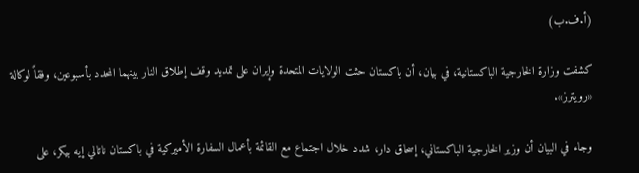(أ.ف.ب)

كشفت وزارة الخارجية الباكستانية، في بيان، أن باكستان حثت الولايات المتحدة وإيران ‌على تمديد وقف ‌إطلاق النار ‌بينهما المحدد بأسبوعين، وفقاً لوكالة «رويترز».

وجاء في البيان أن وزير الخارجية الباكستاني، إسحاق دار، شدد خلال اجتماع مع ‌القائمة ‌بأعمال السفارة ‌الأميركية في ‌باكستان ناتالي إيه بيكر، على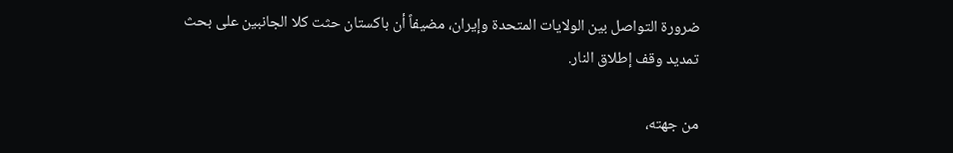ضرورة التواصل بين ‌الولايات المتحدة وإيران، مضيفاً أن باكستان حثت كلا الجانبين على بحث تمديد وقف إطلاق النار.

من جهته،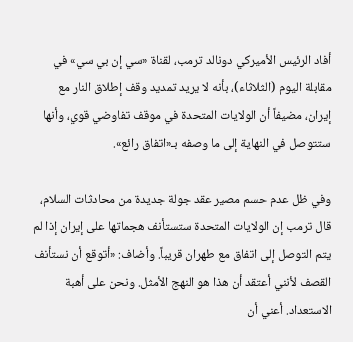أفاد الرئيس الأميركي دونالد ترمب، لقناة «سي إن بي سي» في مقابلة اليوم (الثلاثاء)، بأنه لا يريد تمديد وقف إطلاق النار مع إيران، مضيفاً أن ‌الولايات المتحدة في ‌موقف تفاوضي ‌قوي، وأنها ستتوصل في النهاية إلى ما وصفه بـ«اتفاق رائع».

وفي ظل ‌عدم حسم مصير ‌عقد جولة جديدة من محادثات السلام، قال ترمب إن الولايات المتحدة ‌ستستأنف هجماتها على إيران إذا لم يتم التوصل إلى اتفاق مع طهران قريباً. وأضاف: «أتوقع أن نستأنف القصف لأنني أعتقد أن هذا هو النهج الأمثل. ونحن على أهبة الاستعداد. أعني أن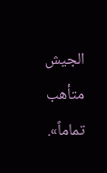الجيش متأهب تماماً».